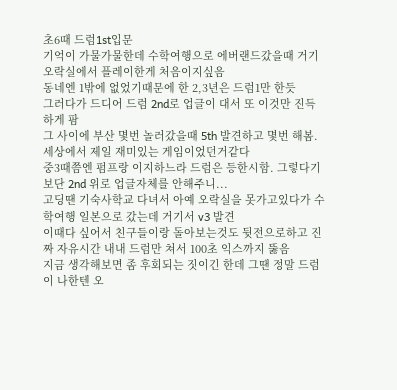초6때 드럼1st입문
기억이 가물가물한데 수학여행으로 에버랜드갔을때 거기 오락실에서 플레이한게 처음이지싶음
동네엔 1밖에 없었기때문에 한 2,3년은 드럼1만 한듯
그러다가 드디어 드럼 2nd로 업글이 대서 또 이것만 진득하게 팜
그 사이에 부산 몇번 놀러갔을때 5th 발견하고 몇번 해봄. 세상에서 제일 재미있는 게임이었던거같다
중3때쯤엔 펌프랑 이지하느라 드럼은 등한시함. 그렇다기보단 2nd 위로 업글자체를 안해주니...
고딩땐 기숙사학교 다녀서 아예 오락실을 못가고있다가 수학여행 일본으로 갔는데 거기서 v3 발견
이때다 싶어서 친구들이랑 돌아보는것도 뒷전으로하고 진짜 자유시간 내내 드럼만 쳐서 100초 익스까지 뚫음
지금 생각해보면 좀 후회되는 짓이긴 한데 그땐 정말 드럼이 나한텐 오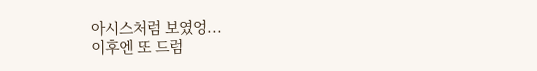아시스처럼 보였엉...
이후엔 또 드럼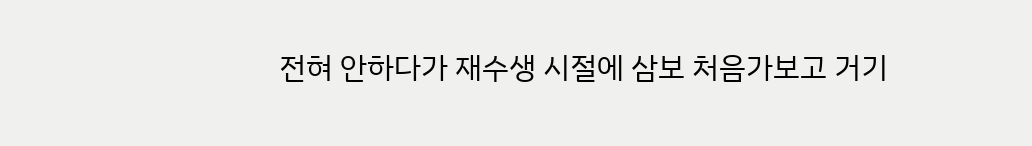전혀 안하다가 재수생 시절에 삼보 처음가보고 거기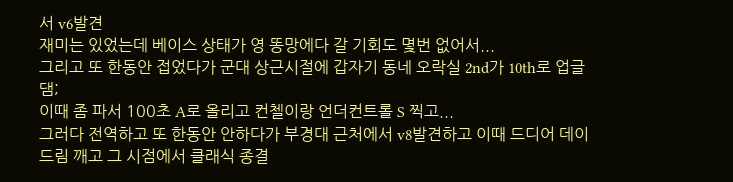서 v6발견
재미는 있었는데 베이스 상태가 영 똥망에다 갈 기회도 몇번 없어서...
그리고 또 한동안 접었다가 군대 상근시절에 갑자기 동네 오락실 2nd가 10th로 업글댐;
이때 좀 파서 100초 A로 올리고 컨첼이랑 언더컨트롤 S 찍고...
그러다 전역하고 또 한동안 안하다가 부경대 근처에서 v8발견하고 이때 드디어 데이드림 깨고 그 시점에서 클래식 종결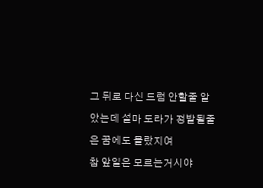그 뒤로 다신 드럼 안할줄 알았는데 설마 도라가 정발될줄은 꿈에도 몰랐지여
참 앞일은 모르는거시야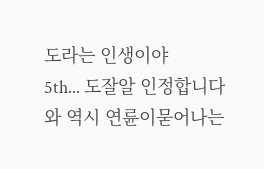도라는 인생이야
5th... 도잘알 인정합니다
와 역시 연륜이묻어나는